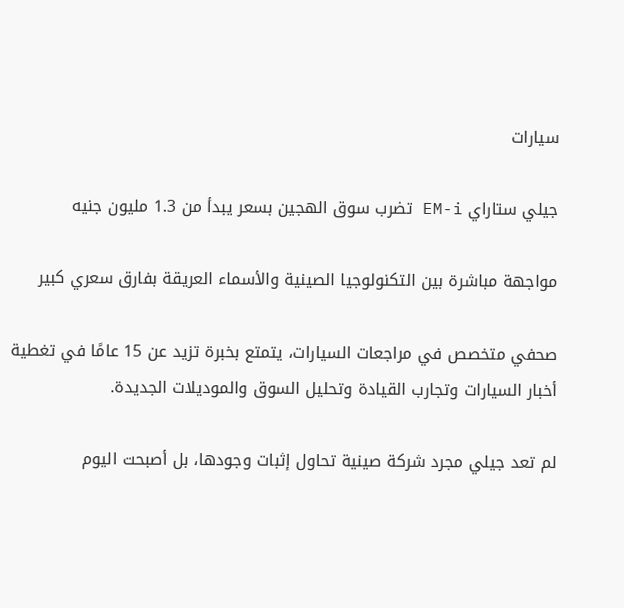سيارات

جيلي ستاراي EM-i تضرب سوق الهجين بسعر يبدأ من 1.3 مليون جنيه

مواجهة مباشرة بين التكنولوجيا الصينية والأسماء العريقة بفارق سعري كبير

صحفي متخصص في مراجعات السيارات، يتمتع بخبرة تزيد عن 15 عامًا في تغطية أخبار السيارات وتجارب القيادة وتحليل السوق والموديلات الجديدة.

لم تعد جيلي مجرد شركة صينية تحاول إثبات وجودها، بل أصبحت اليوم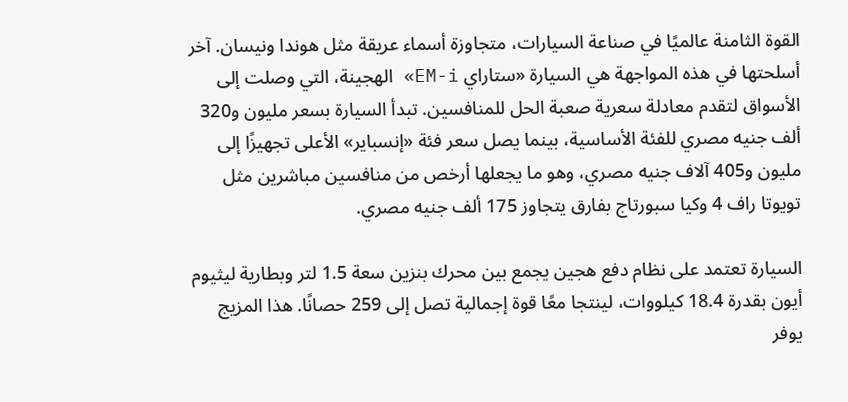القوة الثامنة عالميًا في صناعة السيارات، متجاوزة أسماء عريقة مثل هوندا ونيسان. آخر أسلحتها في هذه المواجهة هي السيارة «ستاراي EM-i» الهجينة، التي وصلت إلى الأسواق لتقدم معادلة سعرية صعبة الحل للمنافسين. تبدأ السيارة بسعر مليون و320 ألف جنيه مصري للفئة الأساسية، بينما يصل سعر فئة «إنسباير» الأعلى تجهيزًا إلى مليون و405 آلاف جنيه مصري، وهو ما يجعلها أرخص من منافسين مباشرين مثل تويوتا راف 4 وكيا سبورتاج بفارق يتجاوز 175 ألف جنيه مصري.

السيارة تعتمد على نظام دفع هجين يجمع بين محرك بنزين سعة 1.5 لتر وبطارية ليثيوم أيون بقدرة 18.4 كيلووات، لينتجا معًا قوة إجمالية تصل إلى 259 حصانًا. هذا المزيج يوفر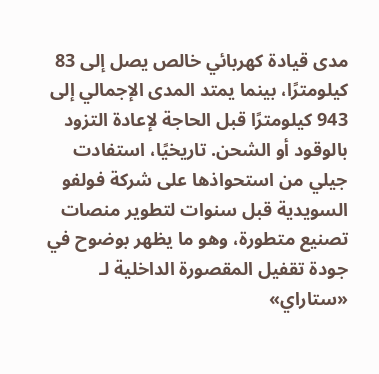مدى قيادة كهربائي خالص يصل إلى 83 كيلومترًا، بينما يمتد المدى الإجمالي إلى 943 كيلومترًا قبل الحاجة لإعادة التزود بالوقود أو الشحن. تاريخيًا، استفادت جيلي من استحواذها على شركة فولفو السويدية قبل سنوات لتطوير منصات تصنيع متطورة، وهو ما يظهر بوضوح في جودة تقفيل المقصورة الداخلية لـ «ستاراي»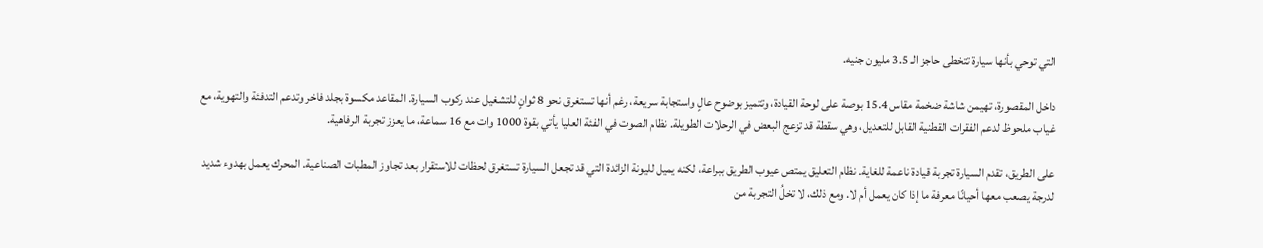التي توحي بأنها سيارة تتخطى حاجز الـ 3.5 مليون جنيه.

داخل المقصورة، تهيمن شاشة ضخمة مقاس 15.4 بوصة على لوحة القيادة، وتتميز بوضوح عالٍ واستجابة سريعة، رغم أنها تستغرق نحو 8 ثوانٍ للتشغيل عند ركوب السيارة. المقاعد مكسوة بجلد فاخر وتدعم التدفئة والتهوية، مع غياب ملحوظ لدعم الفقرات القطنية القابل للتعديل، وهي سقطة قد تزعج البعض في الرحلات الطويلة. نظام الصوت في الفئة العليا يأتي بقوة 1000 وات مع 16 سماعة، ما يعزز تجربة الرفاهية.

على الطريق، تقدم السيارة تجربة قيادة ناعمة للغاية. نظام التعليق يمتص عيوب الطريق ببراعة، لكنه يميل لليونة الزائدة التي قد تجعل السيارة تستغرق لحظات للاستقرار بعد تجاوز المطبات الصناعية. المحرك يعمل بهدوء شديد لدرجة يصعب معها أحيانًا معرفة ما إذا كان يعمل أم لا. ومع ذلك، لا تخلُ التجربة من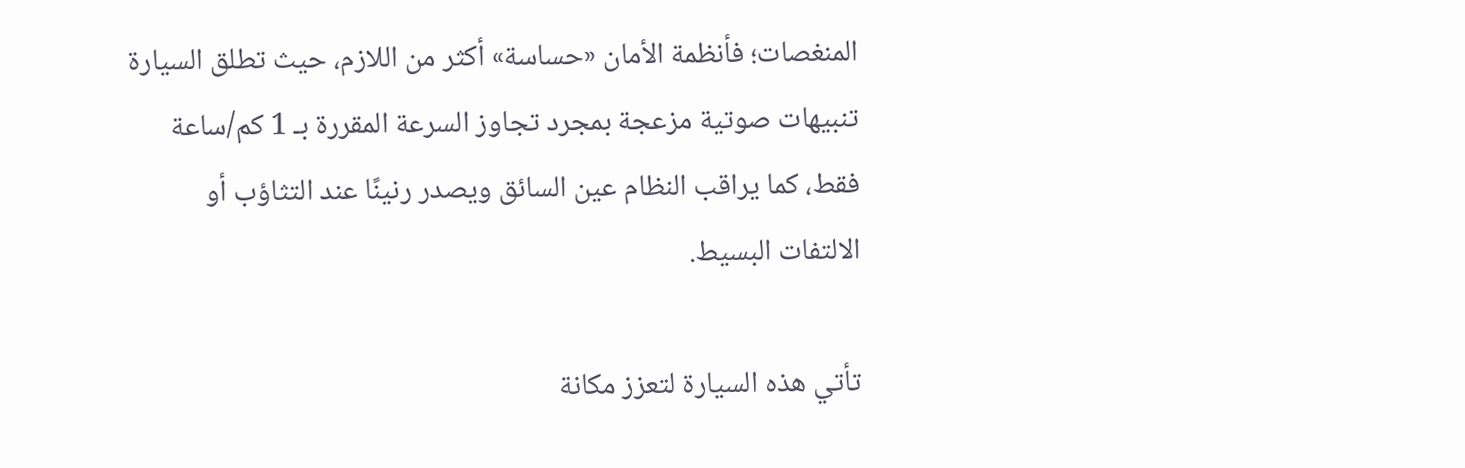المنغصات؛ فأنظمة الأمان «حساسة» أكثر من اللازم، حيث تطلق السيارة تنبيهات صوتية مزعجة بمجرد تجاوز السرعة المقررة بـ 1 كم/ساعة فقط، كما يراقب النظام عين السائق ويصدر رنينًا عند التثاؤب أو الالتفات البسيط.

تأتي هذه السيارة لتعزز مكانة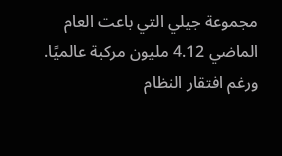مجموعة جيلي التي باعت العام الماضي 4.12 مليون مركبة عالميًا. ورغم افتقار النظام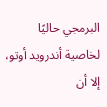البرمجي حاليًا لخاصية أندرويد أوتو، إلا أن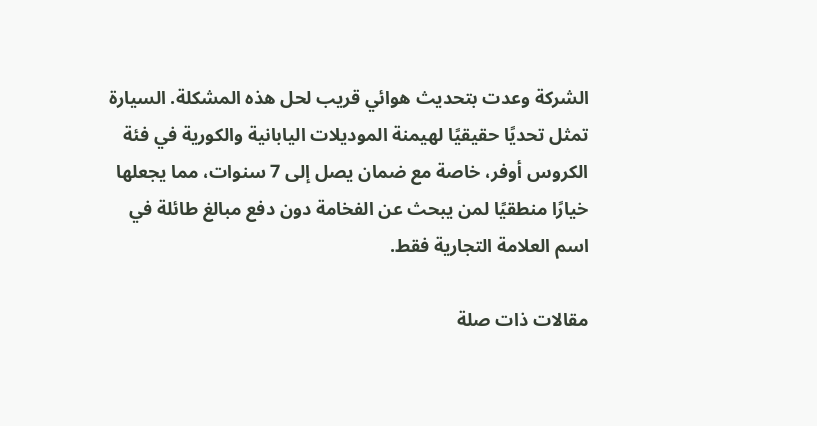الشركة وعدت بتحديث هوائي قريب لحل هذه المشكلة. السيارة تمثل تحديًا حقيقيًا لهيمنة الموديلات اليابانية والكورية في فئة الكروس أوفر، خاصة مع ضمان يصل إلى 7 سنوات، مما يجعلها خيارًا منطقيًا لمن يبحث عن الفخامة دون دفع مبالغ طائلة في اسم العلامة التجارية فقط.

مقالات ذات صلة